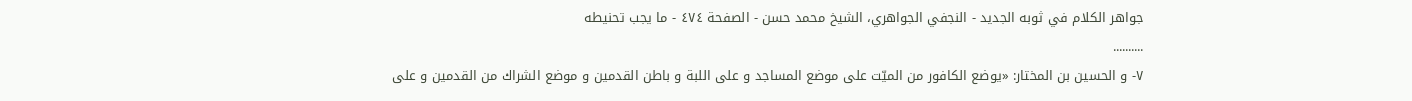جواهر الكلام في ثوبه الجديد - النجفي الجواهري، الشيخ محمد حسن - الصفحة ٤٧٤ - ما يجب تحنيطه
..........
٧- و الحسين بن المختار: «يوضع الكافور من الميّت على موضع المساجد و على اللبة و باطن القدمين و موضع الشراك من القدمين و على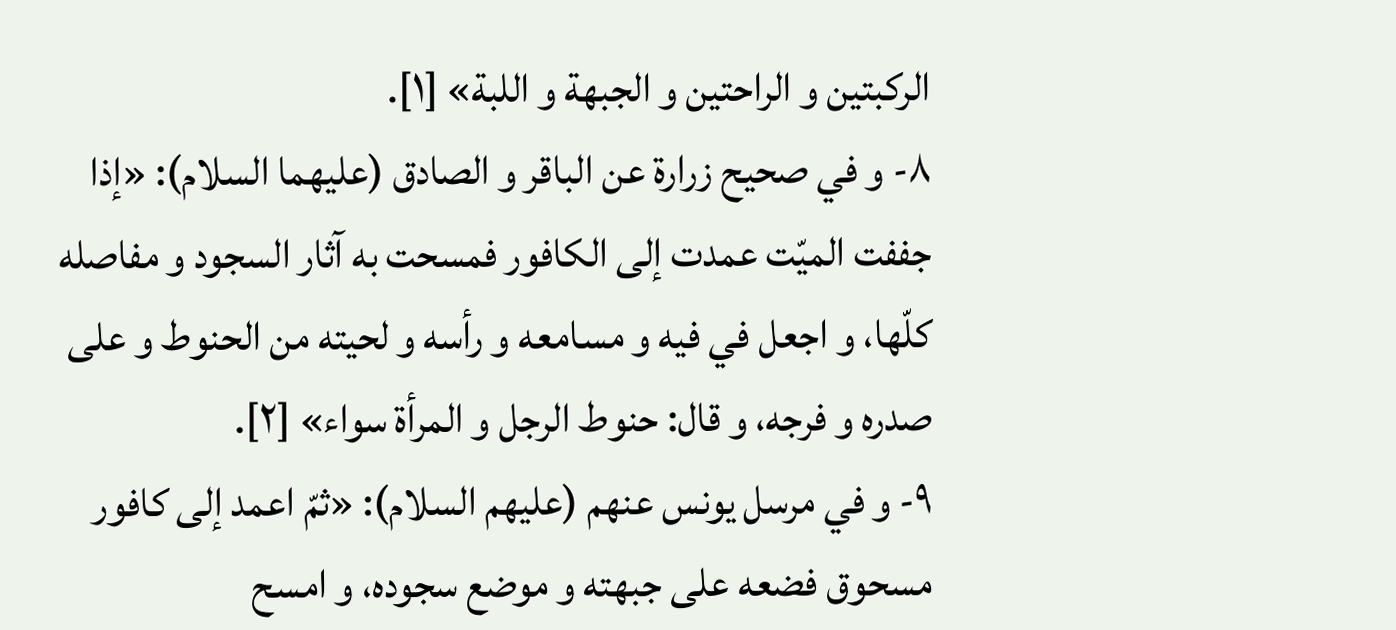الركبتين و الراحتين و الجبهة و اللبة» [١].
٨- و في صحيح زرارة عن الباقر و الصادق (عليهما السلام): «إذا جففت الميّت عمدت إلى الكافور فمسحت به آثار السجود و مفاصله كلّها، و اجعل في فيه و مسامعه و رأسه و لحيته من الحنوط و على صدره و فرجه، و قال: حنوط الرجل و المرأة سواء» [٢].
٩- و في مرسل يونس عنهم (عليهم السلام): «ثمّ اعمد إلى كافور مسحوق فضعه على جبهته و موضع سجوده، و امسح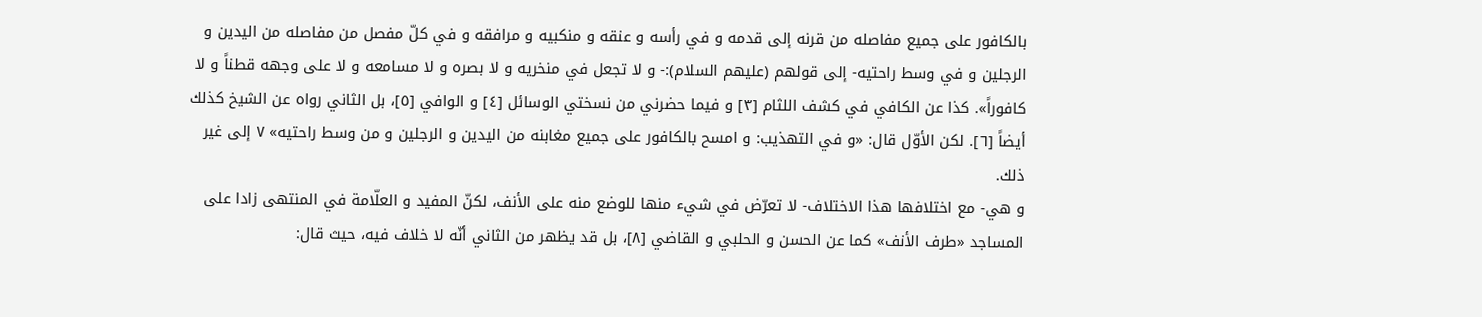بالكافور على جميع مفاصله من قرنه إلى قدمه و في رأسه و عنقه و منكبيه و مرافقه و في كلّ مفصل من مفاصله من اليدين و الرجلين و في وسط راحتيه- إلى قولهم (عليهم السلام):- و لا تجعل في منخريه و لا بصره و لا مسامعه و لا على وجهه قطناً و لا كافوراً». كذا عن الكافي في كشف اللثام [٣] و فيما حضرني من نسختي الوسائل [٤] و الوافي [٥]، بل الثاني رواه عن الشيخ كذلك أيضاً [٦]. لكن الأوّل قال: «و في التهذيب: و امسح بالكافور على جميع مغابنه من اليدين و الرجلين و من وسط راحتيه» ٧ إلى غير ذلك.
و هي- مع اختلافها هذا الاختلاف- لا تعرّض في شيء منها للوضع منه على الأنف، لكنّ المفيد و العلّامة في المنتهى زادا على المساجد «طرف الأنف» كما عن الحسن و الحلبي و القاضي [٨]، بل قد يظهر من الثاني أنّه لا خلاف فيه، حيث قال: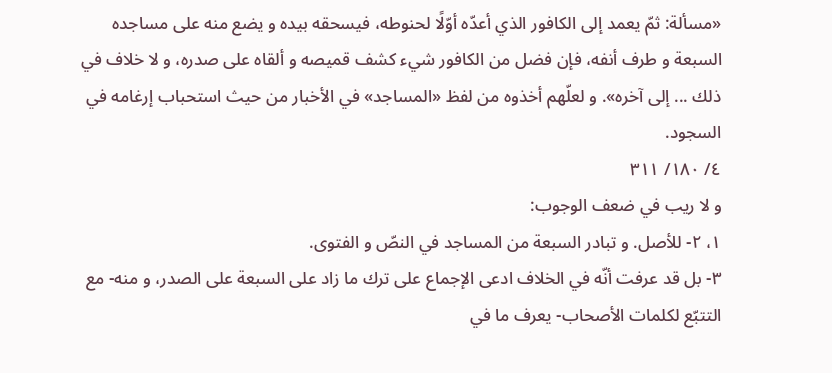«مسألة: ثمّ يعمد إلى الكافور الذي أعدّه أوّلًا لحنوطه، فيسحقه بيده و يضع منه على مساجده السبعة و طرف أنفه، فإن فضل من الكافور شيء كشف قميصه و ألقاه على صدره، و لا خلاف في ذلك ... إلى آخره». و لعلّهم أخذوه من لفظ «المساجد» في الأخبار من حيث استحباب إرغامه في السجود.
٤/ ١٨٠/ ٣١١
و لا ريب في ضعف الوجوب:
١، ٢- للأصل. و تبادر السبعة من المساجد في النصّ و الفتوى.
٣- بل قد عرفت أنّه في الخلاف ادعى الإجماع على ترك ما زاد على السبعة على الصدر، و منه- مع التتبّع لكلمات الأصحاب- يعرف ما في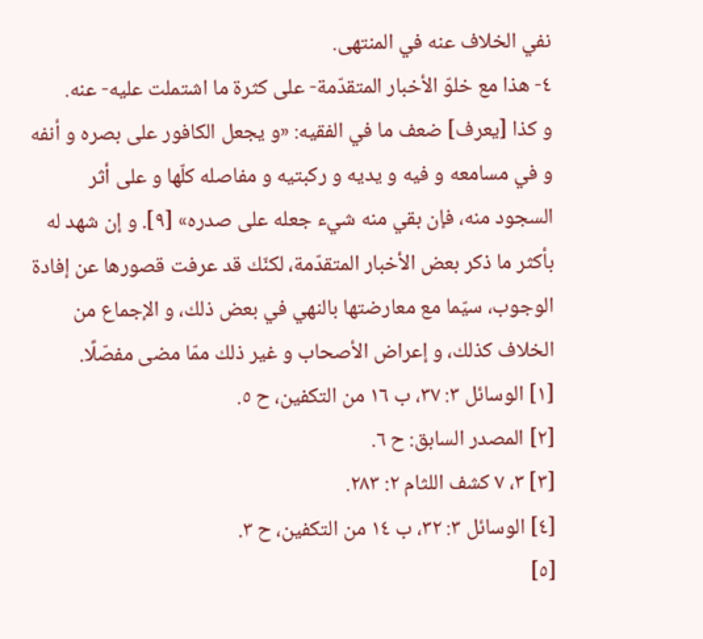نفي الخلاف عنه في المنتهى.
٤- هذا مع خلوّ الأخبار المتقدّمة- على كثرة ما اشتملت عليه- عنه.
و كذا [يعرف] ضعف ما في الفقيه: «و يجعل الكافور على بصره و أنفه و في مسامعه و فيه و يديه و ركبتيه و مفاصله كلّها و على أثر السجود منه، فإن بقي منه شيء جعله على صدره» [٩]. و إن شهد له بأكثر ما ذكر بعض الأخبار المتقدّمة، لكنّك قد عرفت قصورها عن إفادة الوجوب، سيّما مع معارضتها بالنهي في بعض ذلك، و الإجماع من الخلاف كذلك، و إعراض الأصحاب و غير ذلك ممّا مضى مفصّلًا.
[١] الوسائل ٣: ٣٧، ب ١٦ من التكفين، ح ٥.
[٢] المصدر السابق: ح ٦.
[٣] ٣، ٧ كشف اللثام ٢: ٢٨٣.
[٤] الوسائل ٣: ٣٢، ب ١٤ من التكفين، ح ٣.
[٥]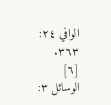الوافي ٢٤: ٣٦٣.
[٦] الوسائل ٣: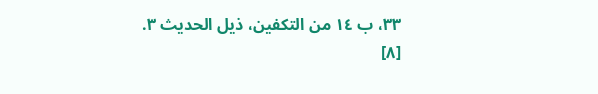٣٣، ب ١٤ من التكفين، ذيل الحديث ٣.
[٨]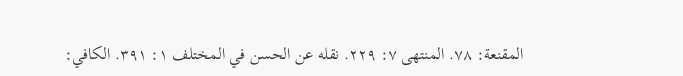المقنعة: ٧٨. المنتهى ٧: ٢٢٩. نقله عن الحسن في المختلف ١: ٣٩١. الكافي: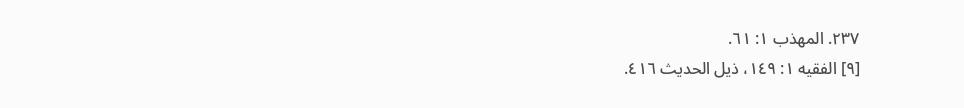٢٣٧. المهذب ١: ٦١.
[٩] الفقيه ١: ١٤٩، ذيل الحديث ٤١٦.